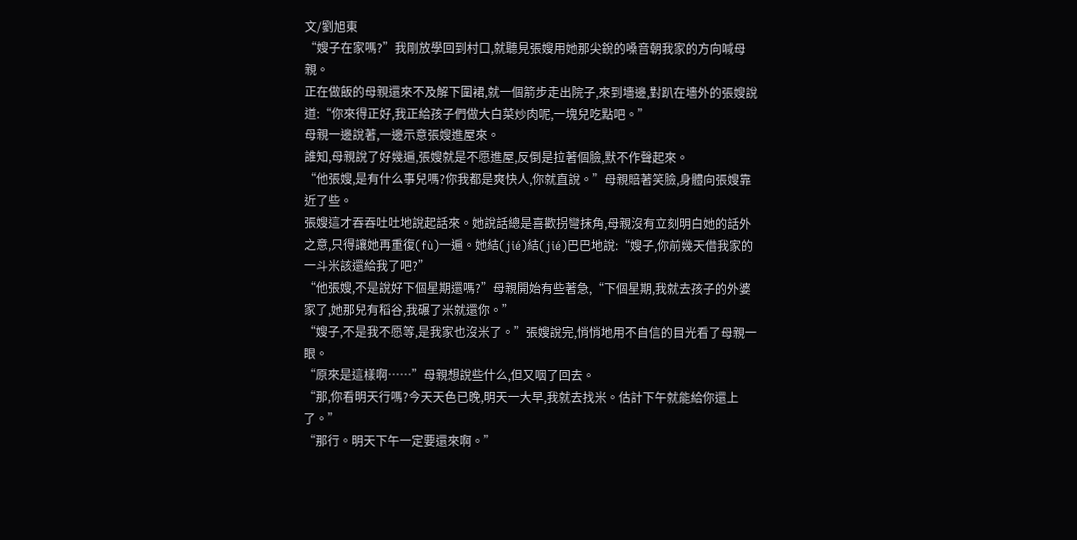文/劉旭東
“嫂子在家嗎?”我剛放學回到村口,就聽見張嫂用她那尖銳的嗓音朝我家的方向喊母親。
正在做飯的母親還來不及解下圍裙,就一個箭步走出院子,來到墻邊,對趴在墻外的張嫂說道:“你來得正好,我正給孩子們做大白菜炒肉呢,一塊兒吃點吧。”
母親一邊說著,一邊示意張嫂進屋來。
誰知,母親說了好幾遍,張嫂就是不愿進屋,反倒是拉著個臉,默不作聲起來。
“他張嫂,是有什么事兒嗎?你我都是爽快人,你就直說。”母親賠著笑臉,身體向張嫂靠近了些。
張嫂這才吞吞吐吐地說起話來。她說話總是喜歡拐彎抹角,母親沒有立刻明白她的話外之意,只得讓她再重復(fù)一遍。她結(jié)結(jié)巴巴地說:“嫂子,你前幾天借我家的一斗米該還給我了吧?”
“他張嫂,不是說好下個星期還嗎?”母親開始有些著急,“下個星期,我就去孩子的外婆家了,她那兒有稻谷,我碾了米就還你。”
“嫂子,不是我不愿等,是我家也沒米了。”張嫂說完,悄悄地用不自信的目光看了母親一眼。
“原來是這樣啊……”母親想說些什么,但又咽了回去。
“那,你看明天行嗎?今天天色已晚,明天一大早,我就去找米。估計下午就能給你還上了。”
“那行。明天下午一定要還來啊。”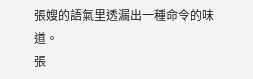張嫂的語氣里透漏出一種命令的味道。
張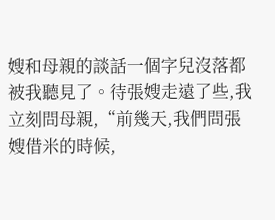嫂和母親的談話一個字兒沒落都被我聽見了。待張嫂走遠了些,我立刻問母親,“前幾天,我們問張嫂借米的時候,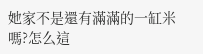她家不是還有滿滿的一缸米嗎?怎么這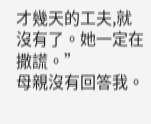才幾天的工夫,就沒有了。她一定在撒謊。”
母親沒有回答我。